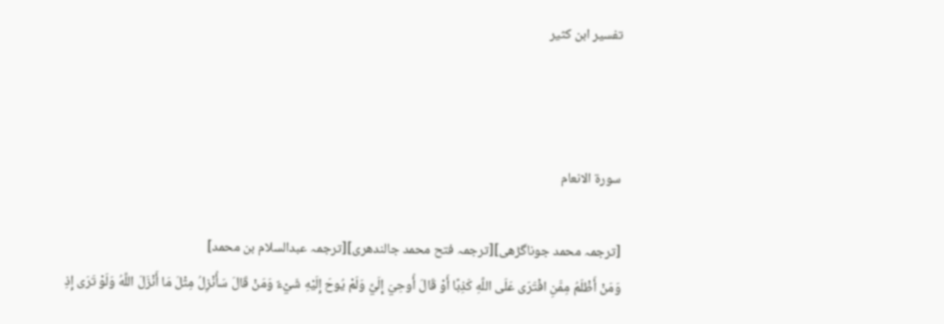تفسير ابن كثير



سورۃ الانعام

[ترجمہ محمد جوناگڑھی][ترجمہ فتح محمد جالندھری][ترجمہ عبدالسلام بن محمد]
وَمَنْ أَظْلَمُ مِمَّنِ افْتَرَى عَلَى اللَّهِ كَذِبًا أَوْ قَالَ أُوحِيَ إِلَيَّ وَلَمْ يُوحَ إِلَيْهِ شَيْءٌ وَمَنْ قَالَ سَأُنْزِلُ مِثْلَ مَا أَنْزَلَ اللَّهُ وَلَوْ تَرَى إِذِ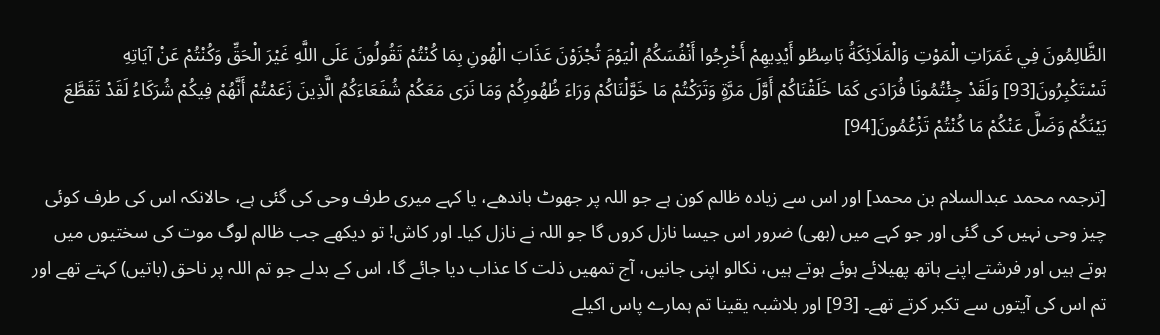الظَّالِمُونَ فِي غَمَرَاتِ الْمَوْتِ وَالْمَلَائِكَةُ بَاسِطُو أَيْدِيهِمْ أَخْرِجُوا أَنْفُسَكُمُ الْيَوْمَ تُجْزَوْنَ عَذَابَ الْهُونِ بِمَا كُنْتُمْ تَقُولُونَ عَلَى اللَّهِ غَيْرَ الْحَقِّ وَكُنْتُمْ عَنْ آيَاتِهِ تَسْتَكْبِرُونَ[93] وَلَقَدْ جِئْتُمُونَا فُرَادَى كَمَا خَلَقْنَاكُمْ أَوَّلَ مَرَّةٍ وَتَرَكْتُمْ مَا خَوَّلْنَاكُمْ وَرَاءَ ظُهُورِكُمْ وَمَا نَرَى مَعَكُمْ شُفَعَاءَكُمُ الَّذِينَ زَعَمْتُمْ أَنَّهُمْ فِيكُمْ شُرَكَاءُ لَقَدْ تَقَطَّعَ بَيْنَكُمْ وَضَلَّ عَنْكُمْ مَا كُنْتُمْ تَزْعُمُونَ[94]

[ترجمہ محمد عبدالسلام بن محمد] اور اس سے زیادہ ظالم کون ہے جو اللہ پر جھوٹ باندھے، یا کہے میری طرف وحی کی گئی ہے، حالانکہ اس کی طرف کوئی چیز وحی نہیں کی گئی اور جو کہے میں (بھی) ضرور اس جیسا نازل کروں گا جو اللہ نے نازل کیا۔ اور کاش! تو دیکھے جب ظالم لوگ موت کی سختیوں میں ہوتے ہیں اور فرشتے اپنے ہاتھ پھیلائے ہوئے ہوتے ہیں، نکالو اپنی جانیں، آج تمھیں ذلت کا عذاب دیا جائے گا، اس کے بدلے جو تم اللہ پر ناحق (باتیں) کہتے تھے اور تم اس کی آیتوں سے تکبر کرتے تھے۔ [93] اور بلاشبہ یقینا تم ہمارے پاس اکیلے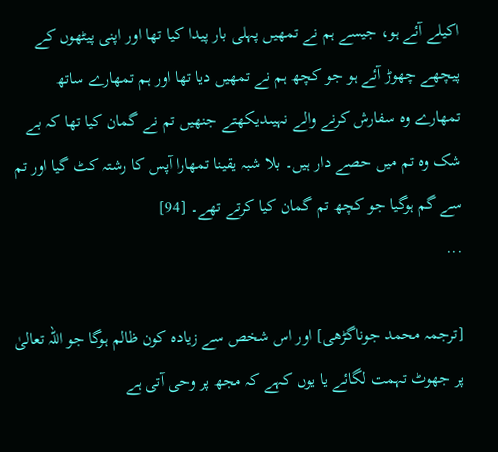اکیلے آئے ہو، جیسے ہم نے تمھیں پہلی بار پیدا کیا تھا اور اپنی پیٹھوں کے پیچھے چھوڑ آئے ہو جو کچھ ہم نے تمھیں دیا تھا اور ہم تمھارے ساتھ تمھارے وہ سفارش کرنے والے نہیںدیکھتے جنھیں تم نے گمان کیا تھا کہ بے شک وہ تم میں حصے دار ہیں۔ بلا شبہ یقینا تمھارا آپس کا رشتہ کٹ گیا اور تم سے گم ہوگیا جو کچھ تم گمان کیا کرتے تھے۔ [94]
...

[ترجمہ محمد جوناگڑھی] اور اس شخص سے زیاده کون ظالم ہوگا جو اللہ تعالیٰ پر جھوٹ تہمت لگائے یا یوں کہے کہ مجھ پر وحی آتی ہے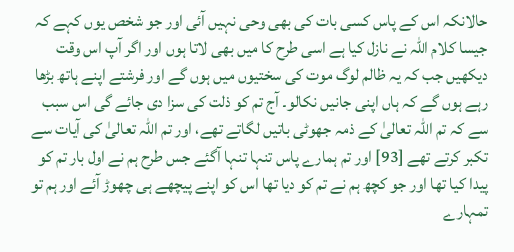حالانکہ اس کے پاس کسی بات کی بھی وحی نہیں آئی اور جو شخص یوں کہے کہ جیسا کلام اللہ نے نازل کیا ہے اسی طرح کا میں بھی لاتا ہوں اور اگر آپ اس وقت دیکھیں جب کہ یہ ظالم لوگ موت کی سختیوں میں ہوں گے اور فرشتے اپنے ہاتھ بڑھا رہے ہوں گے کہ ہاں اپنی جانیں نکالو۔ آج تم کو ذلت کی سزا دی جائے گی اس سبب سے کہ تم اللہ تعالیٰ کے ذمہ جھوٹی باتیں لگاتے تھے، اور تم اللہ تعالیٰ کی آیات سے تکبر کرتے تھے [93] اور تم ہمارے پاس تنہا تنہا آگئے جس طرح ہم نے اول بار تم کو پیدا کیا تھا اور جو کچھ ہم نے تم کو دیا تھا اس کو اپنے پیچھے ہی چھوڑ آئے اور ہم تو تمہارے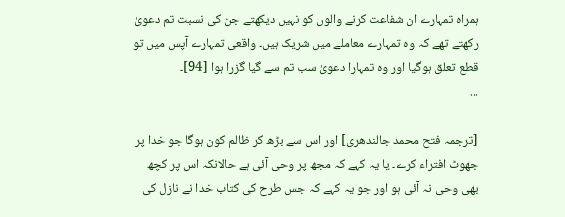ہمراه تمہارے ان شفاعت کرنے والوں کو نہیں دیکھتے جن کی نسبت تم دعویٰ رکھتے تھے کہ وه تمہارے معاملے میں شریک ہیں۔ واقعی تمہارے آپس میں تو قطع تعلق ہوگیا اور وه تمہارا دعویٰ سب تم سے گیا گزرا ہوا [94]۔
...

[ترجمہ فتح محمد جالندھری] اور اس سے بڑھ کر ظالم کون ہوگا جو خدا پر جھوٹ افتراء کرے۔ یا یہ کہے کہ مجھ پر وحی آئی ہے حالانکہ اس پر کچھ بھی وحی نہ آئی ہو اور جو یہ کہے کہ جس طرح کی کتاب خدا نے نازل کی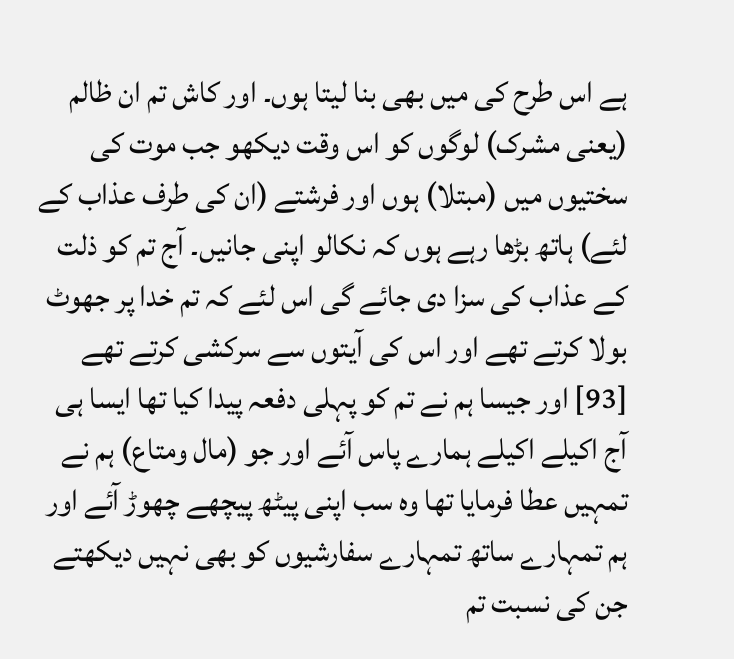ہے اس طرح کی میں بھی بنا لیتا ہوں۔ اور کاش تم ان ظالم (یعنی مشرک) لوگوں کو اس وقت دیکھو جب موت کی سختیوں میں (مبتلا) ہوں اور فرشتے (ان کی طرف عذاب کے لئے) ہاتھ بڑھا رہے ہوں کہ نکالو اپنی جانیں۔ آج تم کو ذلت کے عذاب کی سزا دی جائے گی اس لئے کہ تم خدا پر جھوٹ بولا کرتے تھے اور اس کی آیتوں سے سرکشی کرتے تھے [93] اور جیسا ہم نے تم کو پہلی دفعہ پیدا کیا تھا ایسا ہی آج اکیلے اکیلے ہمارے پاس آئے اور جو (مال ومتاع) ہم نے تمہیں عطا فرمایا تھا وہ سب اپنی پیٹھ پیچھے چھوڑ آئے اور ہم تمہارے ساتھ تمہارے سفارشیوں کو بھی نہیں دیکھتے جن کی نسبت تم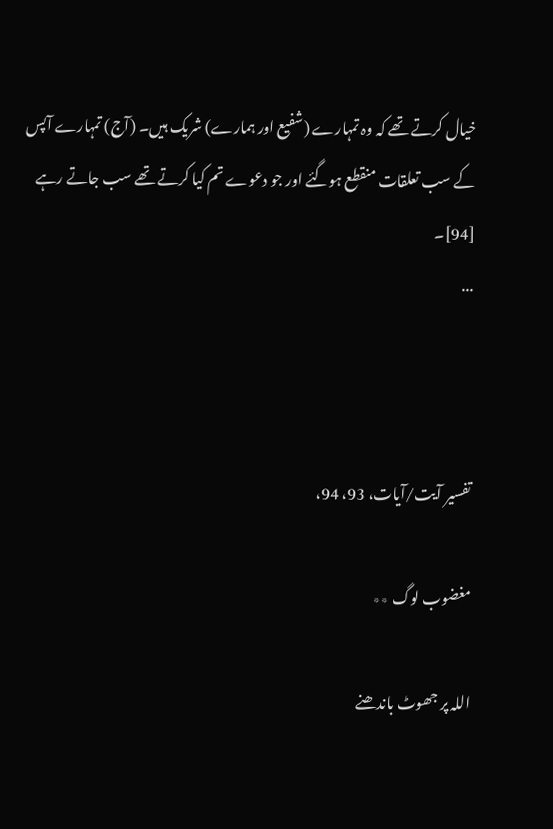خیال کرتے تھے کہ وہ تمہارے (شفیع اور ہمارے) شریک ہیں۔ (آج) تمہارے آپس کے سب تعلقات منقطع ہوگئے اور جو دعوے تم کیا کرتے تھے سب جاتے رہے [94]۔
...



تفسیر آیت/آیات، 93، 94،

مغضوب لوگ ٭٭

اللہ پر جھوٹ باندھنے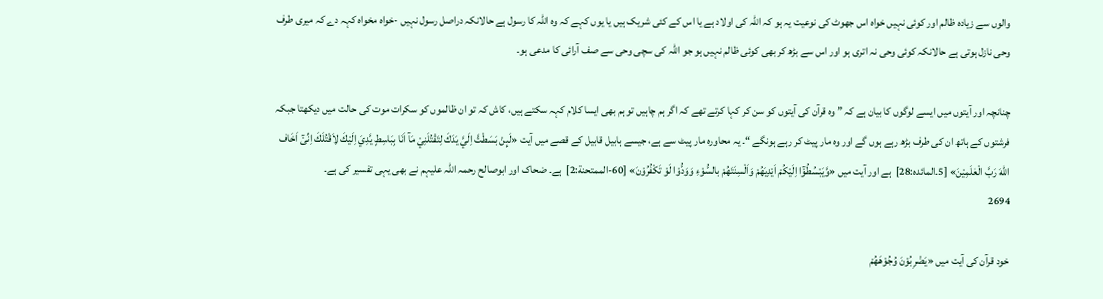والوں سے زیادہ ظالم اور کوئی نہیں خواہ اس جھوٹ کی نوعیت یہ ہو کہ اللہ کی اولاد ہے یا اس کے کئی شریک ہیں یا یوں کہے کہ وہ اللہ کا رسول ہے حالانکہ دراصل رسول نہیں -خواہ مخواہ کہہ دے کہ میری طرف وحی نازل ہوتی ہے حالانکہ کوئی وحی نہ اتری ہو اور اس سے بڑھ کر بھی کوئی ظالم نہیں ہو جو اللہ کی سچی وحی سے صف آرائی کا مدعی ہو۔

چنانچہ اور آیتوں میں ایسے لوگوں کا بیان ہے کہ ” وہ قرآن کی آیتوں کو سن کر کہا کرتے تھے کہ اگر ہم چاہیں تو ہم بھی ایسا کلام کہہ سکتے ہیں، کاش کہ تو ان ظالموں کو سکرات موت کی حالت میں دیکھتا جبکہ فرشتوں کے ہاتھ ان کی طرف بڑھ رہے ہوں گے اور وہ مار پیٹ کر رہے ہونگے “۔ یہ محاورہ مار پیٹ سے ہے، جیسے ہابیل قابیل کے قصے میں آیت «لَىِٕنْ بَسَطْتَّ اِلَيَّ يَدَكَ لِتَقْتُلَنِيْ مَآ اَنَا بِبَاسِطٍ يَّدِيَ اِلَيْكَ لِاَقْتُلَكَ اِنِّىْٓ اَخَاف اللّٰهَ رَبَّ الْعٰلَمِيْنَ» [5۔المائدہ:28]  ہے اور آیت میں «وَّيَبْسُطُوْٓا اِلَيْكُمْ اَيْدِيَهُمْ وَاَلْسِنَتَهُمْ بالسُّوْءِ وَوَدُّوْا لَوْ تَكْفُرُوْنَ» [60-الممتحنة:2]  ہے۔ ضحاک اور ابوصالح رحمہ اللہ علیہم نے بھی یہی تفسیر کی ہے۔
2694

خود قرآن کی آیت میں «يَضْرِبُوْنَ وُجُوْهَهُمْ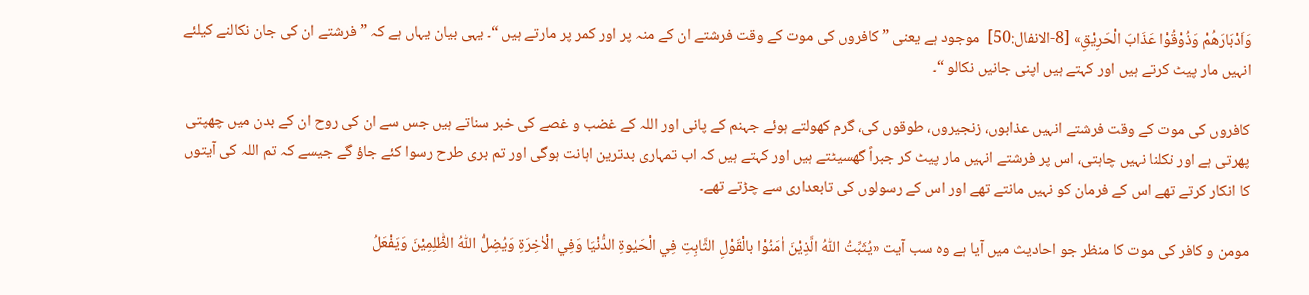وَاَدْبَارَهُمْ وَذُوْقُوْا عَذَابَ الْحَرِيْقِ» [8-الانفال:50]  موجود ہے یعنی ” کافروں کی موت کے وقت فرشتے ان کے منہ پر اور کمر پر مارتے ہیں “۔ یہی بیان یہاں ہے کہ ” فرشتے ان کی جان نکالنے کیلئے انہیں مار پیٹ کرتے ہیں اور کہتے ہیں اپنی جانیں نکالو “۔

کافروں کی موت کے وقت فرشتے انہیں عذابوں، زنجیروں، طوقوں کی، گرم کھولتے ہوئے جہنم کے پانی اور اللہ کے غضب و غصے کی خبر سناتے ہیں جس سے ان کی روح ان کے بدن میں چھپتی پھرتی ہے اور نکلنا نہیں چاہتی، اس پر فرشتے انہیں مار پیٹ کر جبراً گھسیٹتے ہیں اور کہتے ہیں کہ اب تمہاری بدترین اہانت ہوگی اور تم بری طرح رسوا کئے جاؤ گے جیسے کہ تم اللہ کی آیتوں کا انکار کرتے تھے اس کے فرمان کو نہیں مانتے تھے اور اس کے رسولوں کی تابعداری سے چڑتے تھے۔

مومن و کافر کی موت کا منظر جو احادیث میں آیا ہے وہ سب آیت «يُثَبِّتُ اللّٰهُ الَّذِيْنَ اٰمَنُوْا بالْقَوْلِ الثَّابِتِ فِي الْحَيٰوةِ الدُّنْيَا وَفِي الْاٰخِرَةِ وَيُضِلُّ اللّٰهُ الظّٰلِمِيْنَ وَيَفْعَلُ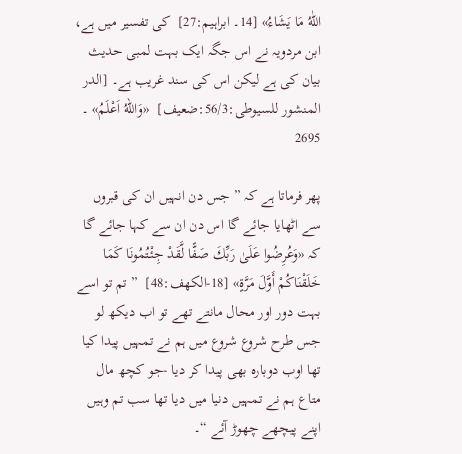اللّٰهُ مَا يَشَاءُ» [14۔ ابراہیم:27]  کی تفسیر میں ہے، ابن مردویہ نے اس جگہ ایک بہت لمبی حدیث بیان کی ہے لیکن اس کی سند غریب ہے۔ [الدر المنشور للسیوطی:56/3:ضعیف]  «وَاللهُ اَعْلَمُ» ۔
2695

پھر فرماتا ہے کہ ” جس دن انہیں ان کی قبروں سے اٹھایا جائے گا اس دن ان سے کہا جائے گا کہ «وَعُرِضُوا عَلَىٰ رَبِّكَ صَفًّا لَّقَدْ جِئْتُمُونَا كَمَا خَلَقْنَاكُمْ أَوَّلَ مَرَّةٍ» [18-الكهف:48]  ” تم تو اسے بہت دور اور محال مانتے تھے تو اب دیکھ لو جس طرح شروع شروع میں ہم نے تمہیں پیدا کیا تھا اوب دوبارہ بھی پیدا کر دیا -جو کچھ مال متاع ہم نے تمہیں دنیا میں دیا تھا سب تم وہیں اپنے پیچھے چھوڑ آئے “۔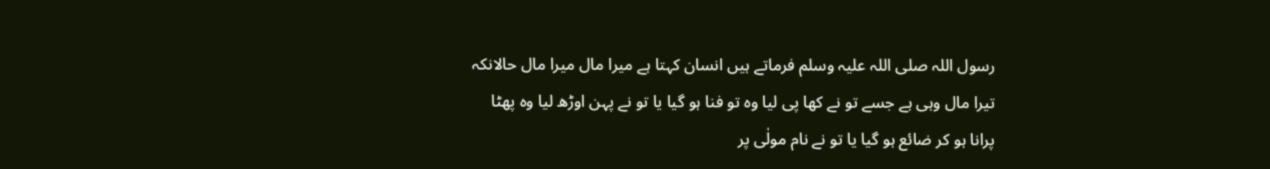رسول اللہ صلی اللہ علیہ وسلم فرماتے ہیں انسان کہتا ہے میرا مال میرا مال حالانکہ تیرا مال وہی ہے جسے تو نے کھا پی لیا وہ تو فنا ہو گیا یا تو نے پہن اوڑھ لیا وہ پھٹا پرانا ہو کر ضائع ہو گیا یا تو نے نام مولٰی پر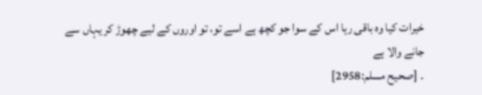خیرات کیا وہ باقی رہا اس کے سوا جو کچھ ہے اسے تو، تو اوروں کے لیے چھوڑ کر یہاں سے جانے والا ہے
۔ [صحیح مسلم:2958]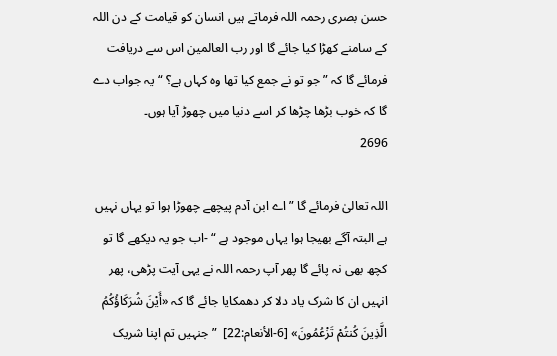حسن بصری رحمہ اللہ فرماتے ہیں انسان کو قیامت کے دن اللہ کے سامنے کھڑا کیا جائے گا اور رب العالمین اس سے دریافت فرمائے گا کہ ” جو تو نے جمع کیا تھا وہ کہاں ہے؟ “ یہ جواب دے گا کہ خوب بڑھا چڑھا کر اسے دنیا میں چھوڑ آیا ہوں۔
2696

اللہ تعالیٰ فرمائے گا ” اے ابن آدم پیچھے چھوڑا ہوا تو یہاں نہیں ہے البتہ آگے بھیجا ہوا یہاں موجود ہے “ -اب جو یہ دیکھے گا تو کچھ بھی نہ پائے گا پھر آپ رحمہ اللہ نے یہی آیت پڑھی، پھر انہیں ان کا شرک یاد دلا کر دھمکایا جائے گا کہ «أَيْنَ شُرَكَاؤُكُمُ الَّذِينَ كُنتُمْ تَزْعُمُونَ» [6-الأنعام:22]  ” جنہیں تم اپنا شریک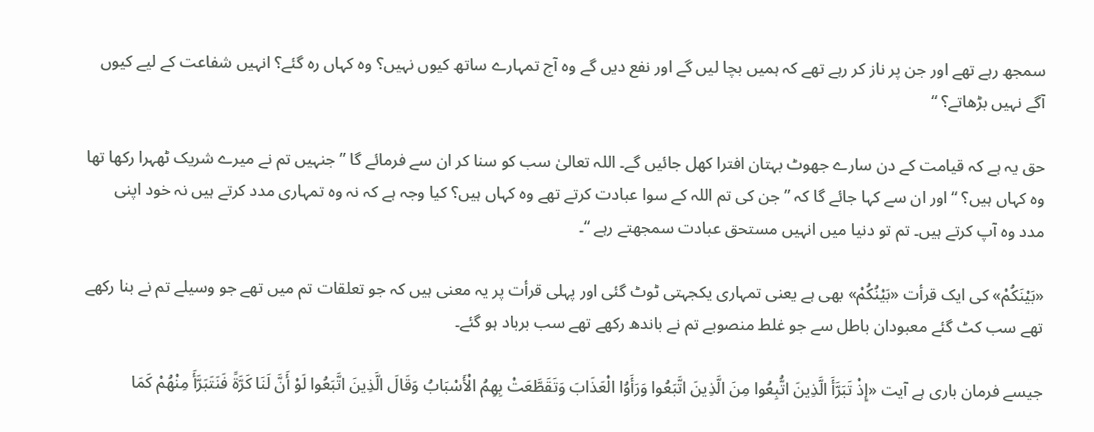سمجھ رہے تھے اور جن پر ناز کر رہے تھے کہ ہمیں بچا لیں گے اور نفع دیں گے وہ آج تمہارے ساتھ کیوں نہیں؟ وہ کہاں رہ گئے؟ انہیں شفاعت کے لیے کیوں آگے نہیں بڑھاتے؟ “

حق یہ ہے کہ قیامت کے دن سارے جھوٹ بہتان افترا کھل جائیں گے۔ اللہ تعالیٰ سب کو سنا کر ان سے فرمائے گا ” جنہیں تم نے میرے شریک ٹھہرا رکھا تھا وہ کہاں ہیں؟ “ اور ان سے کہا جائے گا کہ ” جن کی تم اللہ کے سوا عبادت کرتے تھے وہ کہاں ہیں؟ کیا وجہ ہے کہ نہ وہ تمہاری مدد کرتے ہیں نہ خود اپنی مدد وہ آپ کرتے ہیں۔ تم تو دنیا میں انہیں مستحق عبادت سمجھتے رہے “۔

«بَيْنَكُمْ» کی ایک قرأت «بَيْنُكُمْ» بھی ہے یعنی تمہاری یکجہتی ٹوٹ گئی اور پہلی قرأت پر یہ معنی ہیں کہ جو تعلقات تم میں تھے جو وسیلے تم نے بنا رکھے تھے سب کٹ گئے معبودان باطل سے جو غلط منصوبے تم نے باندھ رکھے تھے سب برباد ہو گئے۔

جیسے فرمان باری ہے آیت «إِذْ تَبَرَّأَ الَّذِينَ اتُّبِعُوا مِنَ الَّذِينَ اتَّبَعُوا وَرَأَوُا الْعَذَابَ وَتَقَطَّعَتْ بِهِمُ الْأَسْبَابُ وَقَالَ الَّذِينَ اتَّبَعُوا لَوْ أَنَّ لَنَا كَرَّةً فَنَتَبَرَّأَ مِنْهُمْ كَمَا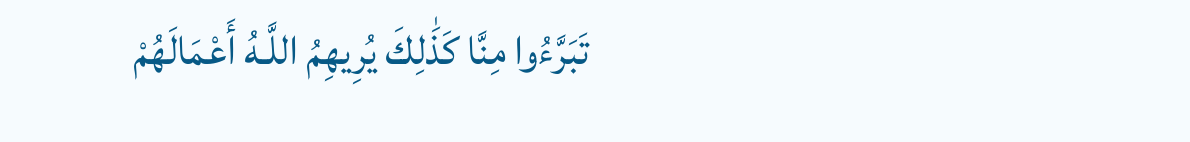تَبَرَّءُوا مِنَّا كَذَٰلِكَ يُرِيهِمُ اللَّـهُ أَعْمَالَهُمْ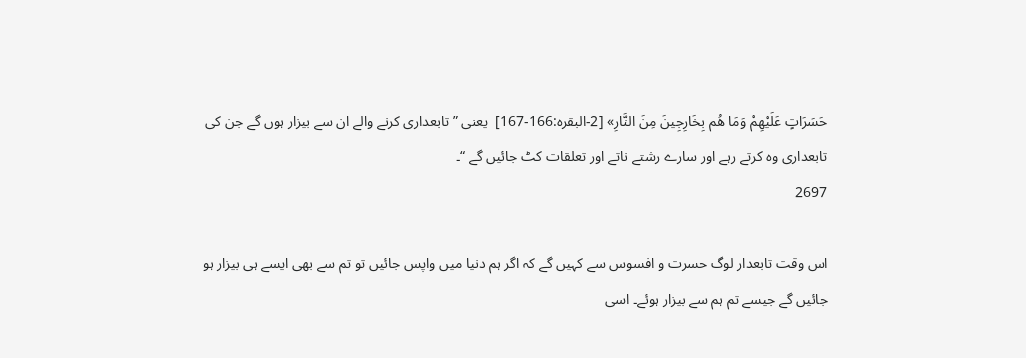حَسَرَاتٍ عَلَيْهِمْ وَمَا هُم بِخَارِجِينَ مِنَ النَّارِ» [2-البقرہ:166-167]  یعنی ” تابعداری کرنے والے ان سے بیزار ہوں گے جن کی تابعداری وہ کرتے رہے اور سارے رشتے ناتے اور تعلقات کٹ جائیں گے “۔
2697

اس وقت تابعدار لوگ حسرت و افسوس سے کہیں گے کہ اگر ہم دنیا میں واپس جائیں تو تم سے بھی ایسے ہی بیزار ہو جائیں گے جیسے تم ہم سے بیزار ہوئے۔ اسی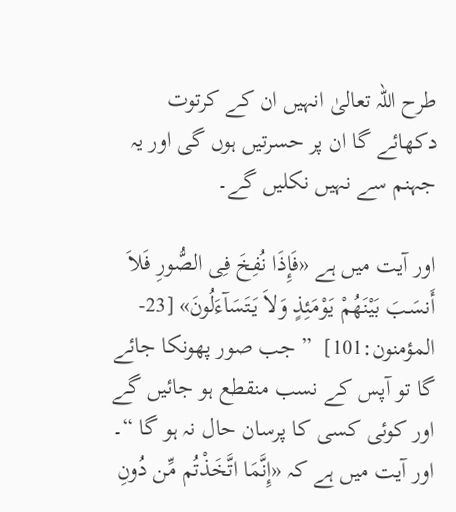طرح اللہ تعالیٰ انہیں ان کے کرتوت دکھائے گا ان پر حسرتیں ہوں گی اور یہ جہنم سے نہیں نکلیں گے۔

اور آیت میں ہے «فَإِذَا نُفِخَ فِى الصُّورِ فَلاَ أَنسَـبَ بَيْنَهُمْ يَوْمَئِذٍ وَلاَ يَتَسَآءَلُونَ» [23-المؤمنون:101]  ” جب صور پھونکا جائے گا تو آپس کے نسب منقطع ہو جائیں گے اور کوئی کسی کا پرسان حال نہ ہو گا “۔ اور آیت میں ہے کہ «إِنَّمَا اتَّخَذْتُم مِّن دُونِ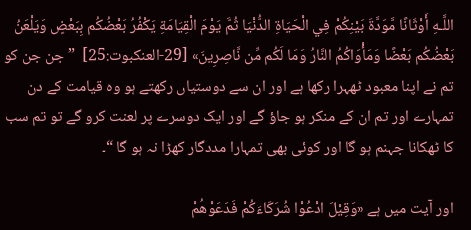اللَّـهِ أَوْثَانًا مَّوَدَّةَ بَيْنِكُمْ فِي الْحَيَاةِ الدُّنْيَا ثُمَّ يَوْمَ الْقِيَامَةِ يَكْفُرُ بَعْضُكُم بِبَعْضٍ وَيَلْعَنُ بَعْضُكُم بَعْضًا وَمَأْوَاكُمُ النَّارُ وَمَا لَكُم مِّن نَّاصِرِينَ» [29-العنکبوت:25]  ” جن جن کو تم نے اپنا معبود ٹھہرا رکھا ہے اور ان سے دوستیاں رکھتے ہو وہ قیامت کے دن تمہارے اور تم ان کے منکر ہو جاؤ گے اور ایک دوسرے پر لعنت کرو گے تو تم سب کا ٹھکانا جہنم ہو گا اور کوئی بھی تمہارا مددگار کھڑا نہ ہو گا “۔

اور آیت میں ہے «وَقِيْلَ ادْعُوْا شُرَكَاءَكُمْ فَدَعَوْهُمْ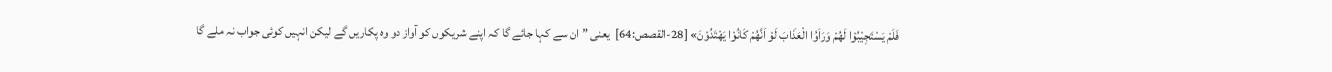فَلَمْ يَسْتَجِيْبُوْا لَهُمْ وَرَاَوُا الْعَذَابَ لَوْ اَنَّهُمْ كَانُوْا يَهْتَدُوْنَ» [28-القصص:64]  یعنی ” ان سے کہا جائے گا کہ اپنے شریکوں کو آواز دو وہ پکاریں گے لیکن انہیں کوئی جواب نہ ملے گا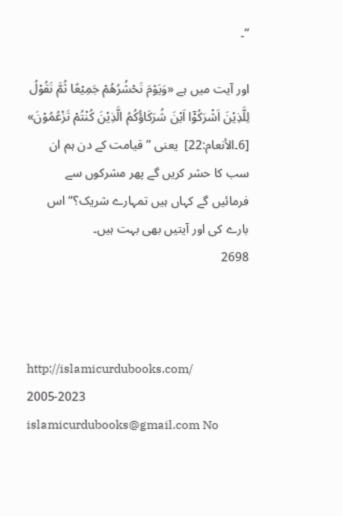“۔

اور آیت میں ہے «وَيَوْمَ نَحْشُرُهُمْ جَمِيْعًا ثُمَّ نَقُوْلُ لِلَّذِيْنَ اَشْرَكُوْٓا اَيْنَ شُرَكَاؤُكُمُ الَّذِيْنَ كُنْتُمْ تَزْعُمُوْنَ» [6۔الأنعام:22]  یعنی ” قیامت کے دن ہم ان سب کا حشر کریں گے پھر مشرکوں سے فرمائیں گے کہاں ہیں تمہارے شریک؟“ اس بارے کی اور آیتیں بھی بہت ہیں۔
2698



http://islamicurdubooks.com/ 2005-2023 islamicurdubooks@gmail.com No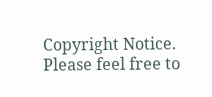Copyright Notice.
Please feel free to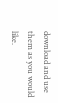download and use them as you would like.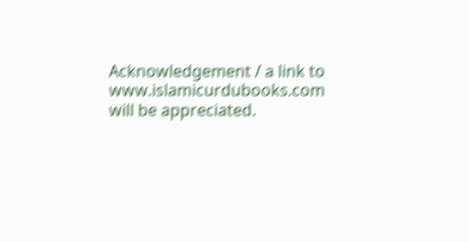Acknowledgement / a link to www.islamicurdubooks.com will be appreciated.